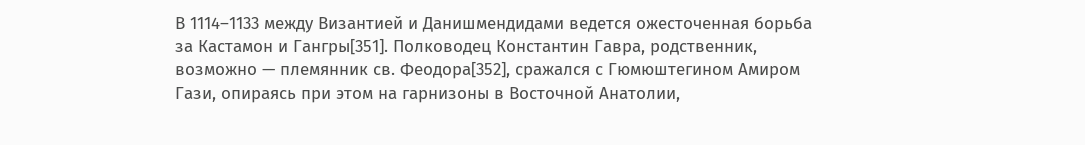В 1114–1133 между Византией и Данишмендидами ведется ожесточенная борьба за Кастамон и Гангры[351]. Полководец Константин Гавра, родственник, возможно — племянник св. Феодора[352], сражался с Гюмюштегином Амиром Гази, опираясь при этом на гарнизоны в Восточной Анатолии,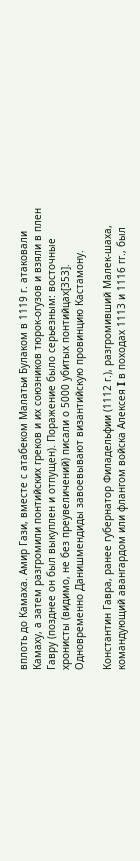вплоть до Камаха. Амир Гази, вместе с атабеком Малатьи Булаком в 1119 г. атаковали Камаху, а затем разгромили понтийских греков и их союзников тюрок-огузов и взяли в плен Гавру (позднее он был выкуплен и отпущен). Поражение было серьезным: восточные хронисты (видимо, не без преувеличений) писали о 5000 убитых понтийцах[353]. Одновременно Данишмендиды завоевывают византийскую провинцию Кастамону.

Константин Гавра, ранее губернатор Филадельфии (1112 г.), разгромивший Малек-шаха, командующий авангардом или флангом войска Алексея I в походах 1113 и 1116 гг., был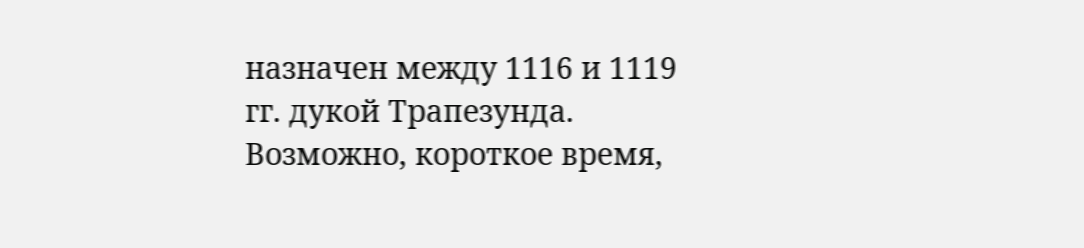назначен между 1116 и 1119 гг. дукой Трапезунда. Возможно, короткое время,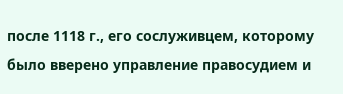после 1118 г., его сослуживцем, которому было вверено управление правосудием и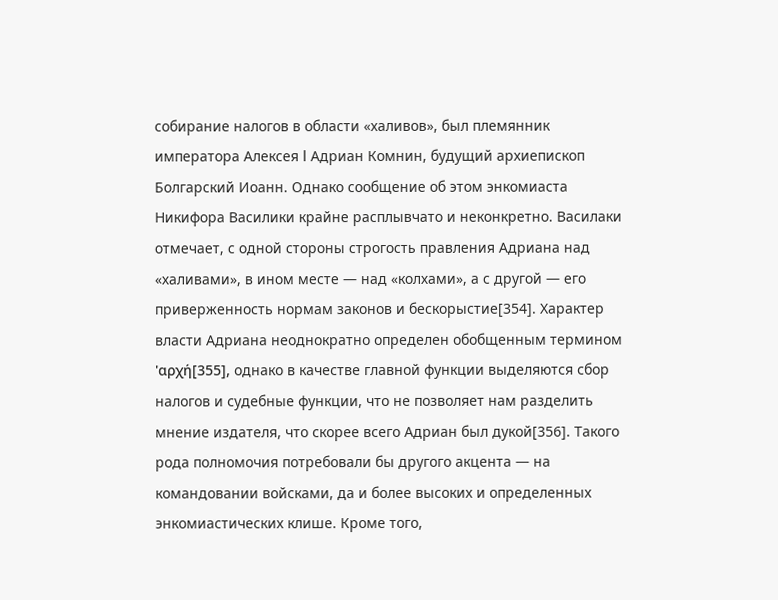собирание налогов в области «халивов», был племянник императора Алексея I Адриан Комнин, будущий архиепископ Болгарский Иоанн. Однако сообщение об этом энкомиаста Никифора Василики крайне расплывчато и неконкретно. Василаки отмечает, с одной стороны строгость правления Адриана над «халивами», в ином месте — над «колхами», а с другой — его приверженность нормам законов и бескорыстие[354]. Характер власти Адриана неоднократно определен обобщенным термином 'αρχή[355], однако в качестве главной функции выделяются сбор налогов и судебные функции, что не позволяет нам разделить мнение издателя, что скорее всего Адриан был дукой[356]. Такого рода полномочия потребовали бы другого акцента — на командовании войсками, да и более высоких и определенных энкомиастических клише. Кроме того,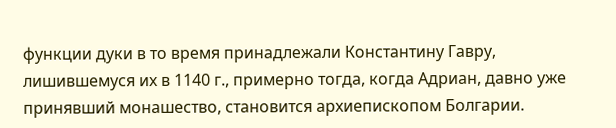функции дуки в то время принадлежали Константину Гавру, лишившемуся их в 1140 г., примерно тогда, когда Адриан, давно уже принявший монашество, становится архиепископом Болгарии.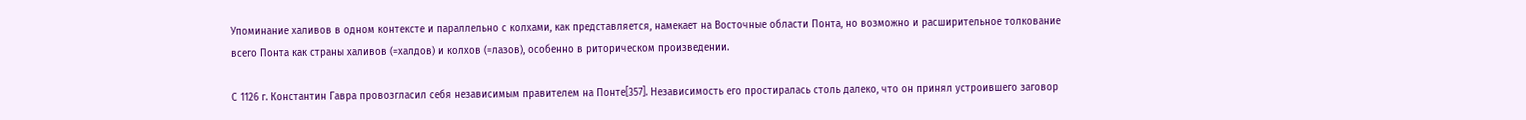Упоминание халивов в одном контексте и параллельно с колхами, как представляется, намекает на Восточные области Понта, но возможно и расширительное толкование всего Понта как страны халивов (=халдов) и колхов (=лазов), особенно в риторическом произведении.

С 1126 г. Константин Гавра провозгласил себя независимым правителем на Понте[357]. Независимость его простиралась столь далеко, что он принял устроившего заговор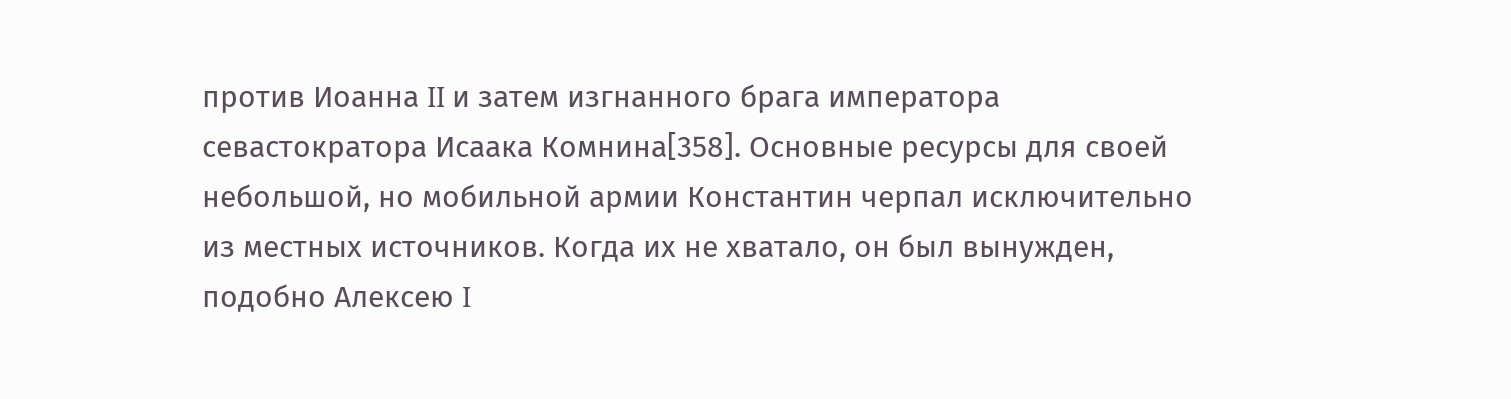против Иоанна II и затем изгнанного брага императора севастократора Исаака Комнина[358]. Основные ресурсы для своей небольшой, но мобильной армии Константин черпал исключительно из местных источников. Когда их не хватало, он был вынужден, подобно Алексею I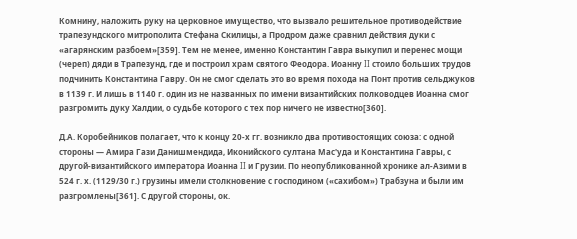Комнину, наложить руку на церковное имущество, что вызвало решительное противодействие трапезундского митрополита Стефана Скилицы, а Продром даже сравнил действия дуки с «агарянским разбоем»[359]. Тем не менее, именно Константин Гавра выкупил и перенес мощи (череп) дяди в Трапезунд, где и построил храм святого Феодора. Иоанну II стоило больших трудов подчинить Константина Гавру. Он не смог сделать это во время похода на Понт против сельджуков в 1139 г. И лишь в 1140 г. один из не названных по имени византийских полководцев Иоанна смог разгромить дуку Халдии, о судьбе которого с тех пор ничего не известно[360].

Д.А. Коробейников полагает, что к концу 20-х гг. возникло два противостоящих союза: с одной стороны — Амира Гази Данишмендида, Иконийского султана Мас'уда и Константина Гавры, с другой-византийского императора Иоанна II и Грузии. По неопубликованной хронике ал-Азими в 524 г. х. (1129/30 г.) грузины имели столкновение с господином («сахибом») Трабзуна и были им разгромлены[361]. С другой стороны, ок.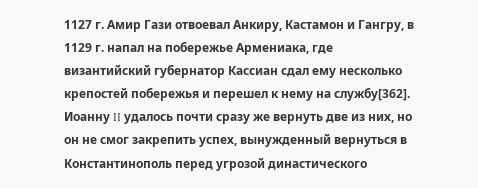1127 г. Амир Гази отвоевал Анкиру, Кастамон и Гангру, в 1129 г. напал на побережье Армениака, где византийский губернатор Кассиан сдал ему несколько крепостей побережья и перешел к нему на службу[362]. Иоанну II удалось почти сразу же вернуть две из них, но он не смог закрепить успех, вынужденный вернуться в Константинополь перед угрозой династического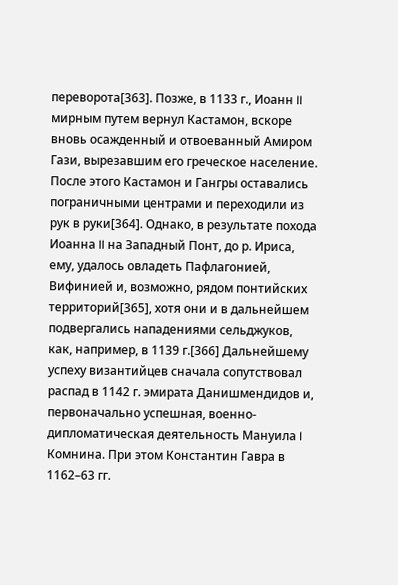переворота[363]. Позже, в 1133 г., Иоанн II мирным путем вернул Кастамон, вскоре вновь осажденный и отвоеванный Амиром Гази, вырезавшим его греческое население. После этого Кастамон и Гангры оставались пограничными центрами и переходили из рук в руки[364]. Однако, в результате похода Иоанна II на Западный Понт, до р. Ириса, ему, удалось овладеть Пафлагонией, Вифинией и, возможно, рядом понтийских территорий[365], хотя они и в дальнейшем подвергались нападениями сельджуков, как, например, в 1139 г.[366] Дальнейшему успеху византийцев сначала сопутствовал распад в 1142 г. эмирата Данишмендидов и, первоначально успешная, военно-дипломатическая деятельность Мануила I Комнина. При этом Константин Гавра в 1162–63 гг.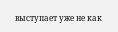выступает уже не как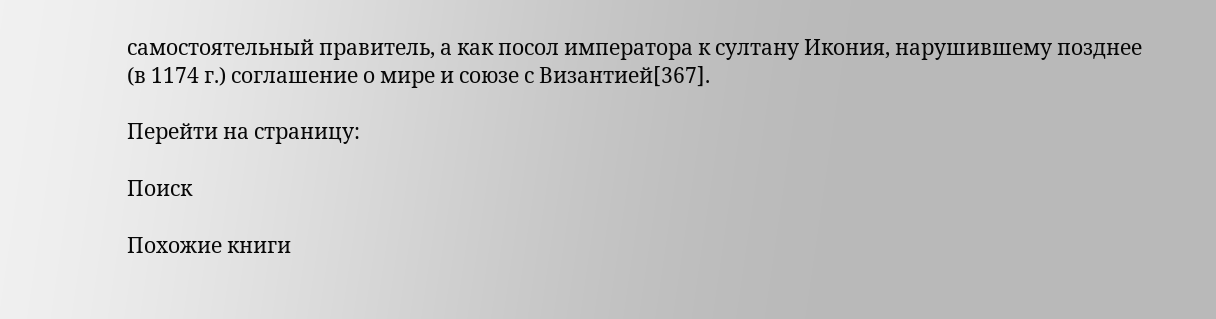самостоятельный правитель, а как посол императора к султану Икония, нарушившему позднее (в 1174 г.) соглашение о мире и союзе с Византией[367].

Перейти на страницу:

Поиск

Похожие книги